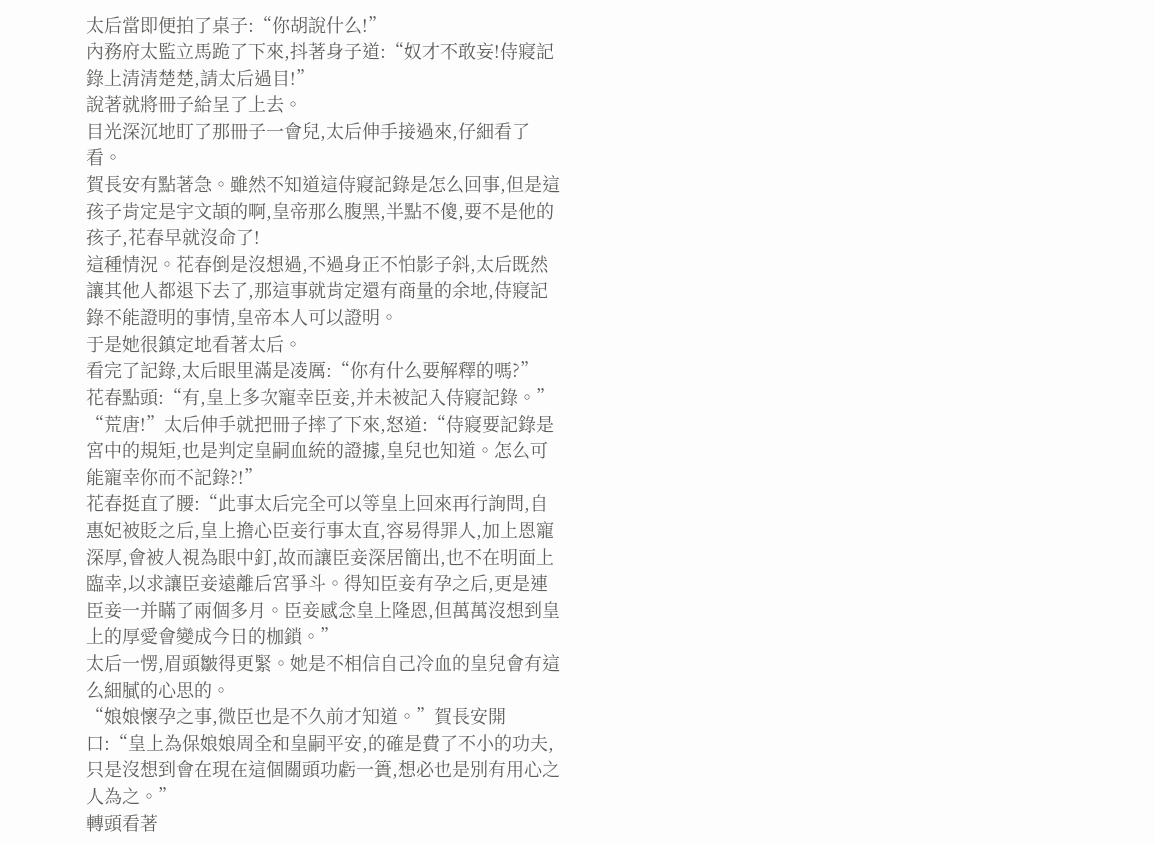太后當即便拍了桌子:“你胡說什么!”
內務府太監立馬跪了下來,抖著身子道:“奴才不敢妄!侍寢記錄上清清楚楚,請太后過目!”
說著就將冊子給呈了上去。
目光深沉地盯了那冊子一會兒,太后伸手接過來,仔細看了看。
賀長安有點著急。雖然不知道這侍寢記錄是怎么回事,但是這孩子肯定是宇文頡的啊,皇帝那么腹黑,半點不傻,要不是他的孩子,花春早就沒命了!
這種情況。花春倒是沒想過,不過身正不怕影子斜,太后既然讓其他人都退下去了,那這事就肯定還有商量的余地,侍寢記錄不能證明的事情,皇帝本人可以證明。
于是她很鎮定地看著太后。
看完了記錄,太后眼里滿是凌厲:“你有什么要解釋的嗎?”
花春點頭:“有,皇上多次寵幸臣妾,并未被記入侍寢記錄。”
“荒唐!”太后伸手就把冊子摔了下來,怒道:“侍寢要記錄是宮中的規矩,也是判定皇嗣血統的證據,皇兒也知道。怎么可能寵幸你而不記錄?!”
花春挺直了腰:“此事太后完全可以等皇上回來再行詢問,自惠妃被貶之后,皇上擔心臣妾行事太直,容易得罪人,加上恩寵深厚,會被人視為眼中釘,故而讓臣妾深居簡出,也不在明面上臨幸,以求讓臣妾遠離后宮爭斗。得知臣妾有孕之后,更是連臣妾一并瞞了兩個多月。臣妾感念皇上隆恩,但萬萬沒想到皇上的厚愛會變成今日的枷鎖。”
太后一愣,眉頭皺得更緊。她是不相信自己冷血的皇兒會有這么細膩的心思的。
“娘娘懷孕之事,微臣也是不久前才知道。”賀長安開口:“皇上為保娘娘周全和皇嗣平安,的確是費了不小的功夫,只是沒想到會在現在這個關頭功虧一簣,想必也是別有用心之人為之。”
轉頭看著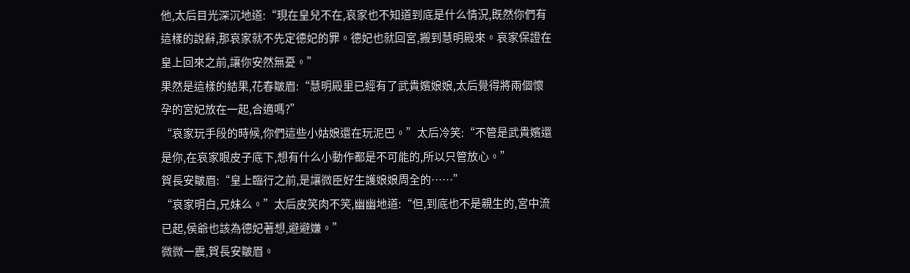他,太后目光深沉地道:“現在皇兒不在,哀家也不知道到底是什么情況,既然你們有這樣的說辭,那哀家就不先定德妃的罪。德妃也就回宮,搬到慧明殿來。哀家保證在皇上回來之前,讓你安然無憂。”
果然是這樣的結果,花春皺眉:“慧明殿里已經有了武貴嬪娘娘,太后覺得將兩個懷孕的宮妃放在一起,合適嗎?”
“哀家玩手段的時候,你們這些小姑娘還在玩泥巴。”太后冷笑:“不管是武貴嬪還是你,在哀家眼皮子底下,想有什么小動作都是不可能的,所以只管放心。”
賀長安皺眉:“皇上臨行之前,是讓微臣好生護娘娘周全的……”
“哀家明白,兄妹么。”太后皮笑肉不笑,幽幽地道:“但,到底也不是親生的,宮中流已起,侯爺也該為德妃著想,避避嫌。”
微微一震,賀長安皺眉。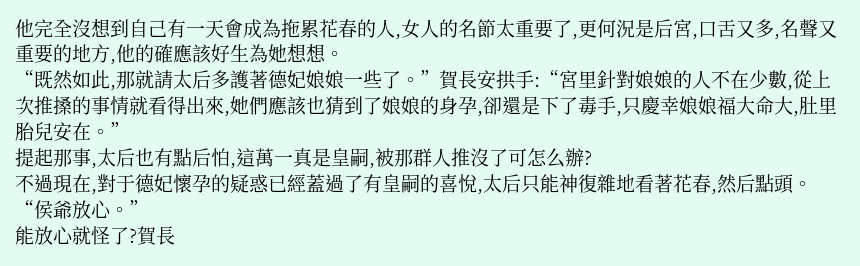他完全沒想到自己有一天會成為拖累花春的人,女人的名節太重要了,更何況是后宮,口舌又多,名聲又重要的地方,他的確應該好生為她想想。
“既然如此,那就請太后多護著德妃娘娘一些了。”賀長安拱手:“宮里針對娘娘的人不在少數,從上次推搡的事情就看得出來,她們應該也猜到了娘娘的身孕,卻還是下了毒手,只慶幸娘娘福大命大,肚里胎兒安在。”
提起那事,太后也有點后怕,這萬一真是皇嗣,被那群人推沒了可怎么辦?
不過現在,對于德妃懷孕的疑惑已經蓋過了有皇嗣的喜悅,太后只能神復雜地看著花春,然后點頭。
“侯爺放心。”
能放心就怪了?賀長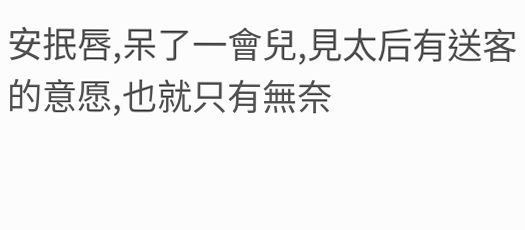安抿唇,呆了一會兒,見太后有送客的意愿,也就只有無奈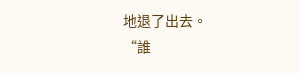地退了出去。
“誰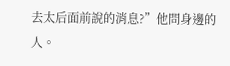去太后面前說的消息?”他問身邊的人。